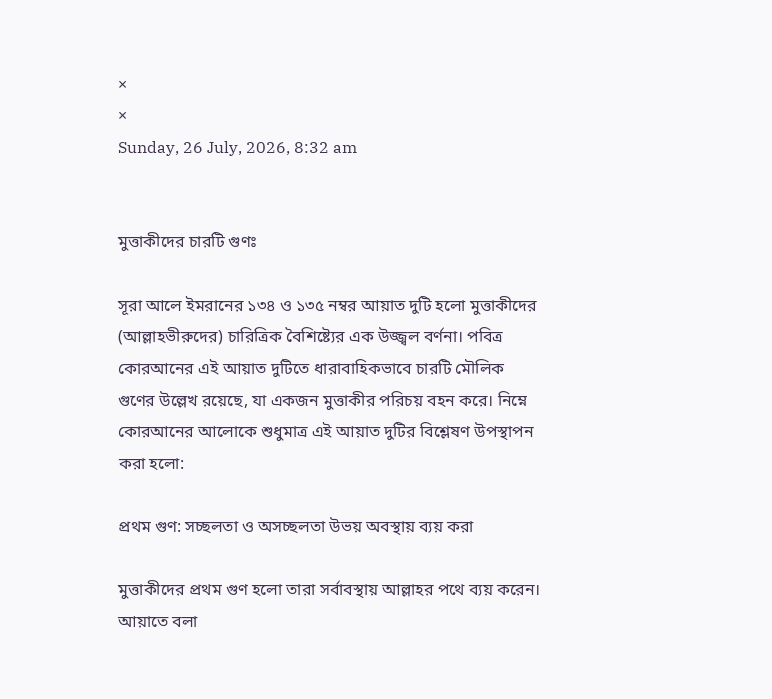×
×
Sunday, 26 July, 2026, 8:32 am


মুত্তাকীদের চারটি গুণঃ

সূরা আলে ইমরানের ১৩৪ ও ১৩৫ নম্বর আয়াত দুটি হলো মুত্তাকীদের (আল্লাহভীরুদের) চারিত্রিক বৈশিষ্ট্যের এক উজ্জ্বল বর্ণনা। পবিত্র কোরআনের এই আয়াত দুটিতে ধারাবাহিকভাবে চারটি মৌলিক গুণের উল্লেখ রয়েছে, যা একজন মুত্তাকীর পরিচয় বহন করে। নিম্নে কোরআনের আলোকে শুধুমাত্র এই আয়াত দুটির বিশ্লেষণ উপস্থাপন করা হলো:

প্রথম গুণ: সচ্ছলতা ও অসচ্ছলতা উভয় অবস্থায় ব্যয় করা

মুত্তাকীদের প্রথম গুণ হলো তারা সর্বাবস্থায় আল্লাহর পথে ব্যয় করেন। আয়াতে বলা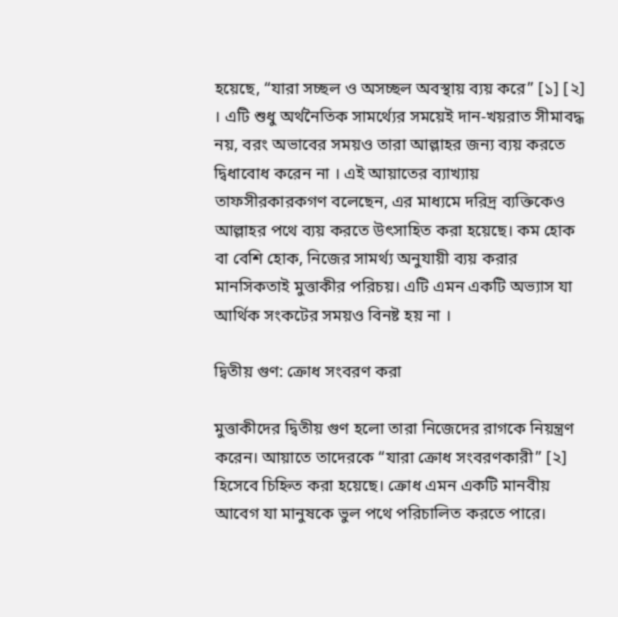হয়েছে, “যারা সচ্ছল ও অসচ্ছল অবস্থায় ব্যয় করে” [১] [২] । এটি শুধু অর্থনৈতিক সামর্থ্যের সময়েই দান-খয়রাত সীমাবদ্ধ নয়, বরং অভাবের সময়ও তারা আল্লাহর জন্য ব্যয় করতে দ্বিধাবোধ করেন না । এই আয়াতের ব্যাখ্যায় তাফসীরকারকগণ বলেছেন, এর মাধ্যমে দরিদ্র ব্যক্তিকেও আল্লাহর পথে ব্যয় করতে উৎসাহিত করা হয়েছে। কম হোক বা বেশি হোক, নিজের সামর্থ্য অনুযায়ী ব্যয় করার মানসিকতাই মুত্তাকীর পরিচয়। এটি এমন একটি অভ্যাস যা আর্থিক সংকটের সময়ও বিনষ্ট হয় না ।

দ্বিতীয় গুণ: ক্রোধ সংবরণ করা

মুত্তাকীদের দ্বিতীয় গুণ হলো তারা নিজেদের রাগকে নিয়ন্ত্রণ করেন। আয়াতে তাদেরকে “যারা ক্রোধ সংবরণকারী” [২] হিসেবে চিহ্নিত করা হয়েছে। ক্রোধ এমন একটি মানবীয় আবেগ যা মানুষকে ভুল পথে পরিচালিত করতে পারে।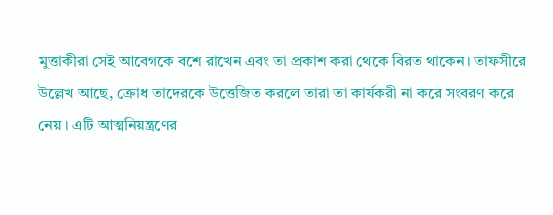মুত্তাকীরা সেই আবেগকে বশে রাখেন এবং তা প্রকাশ করা থেকে বিরত থাকেন। তাফসীরে উল্লেখ আছে, ক্রোধ তাদেরকে উত্তেজিত করলে তারা তা কার্যকরী না করে সংবরণ করে নেয় । এটি আত্মনিয়ন্ত্রণের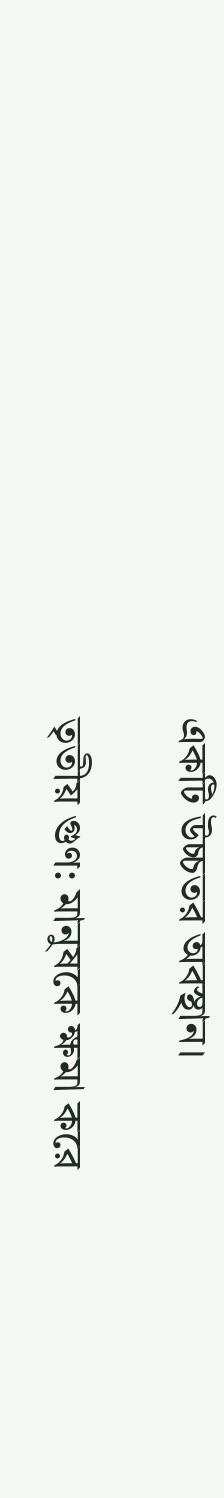একটি উচ্চতর অবস্থান।

তৃতীয় গুণ: মানুষকে ক্ষমা করে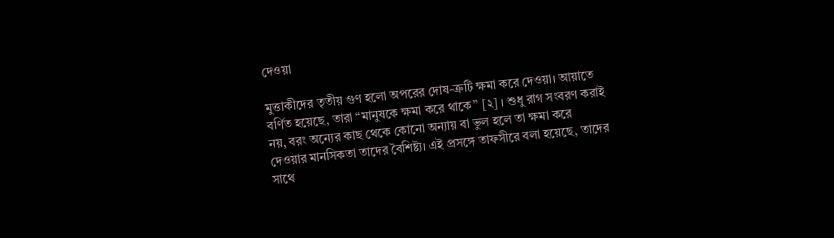দেওয়া

মুত্তাকীদের তৃতীয় গুণ হলো অপরের দোষ-ত্রুটি ক্ষমা করে দেওয়া। আয়াতে বর্ণিত হয়েছে, তারা “মানুষকে ক্ষমা করে থাকে” [২] । শুধু রাগ সংবরণ করাই নয়, বরং অন্যের কাছ থেকে কোনো অন্যায় বা ভুল হলে তা ক্ষমা করে দেওয়ার মানসিকতা তাদের বৈশিষ্ট্য। এই প্রসঙ্গে তাফসীরে বলা হয়েছে, তাদের সাথে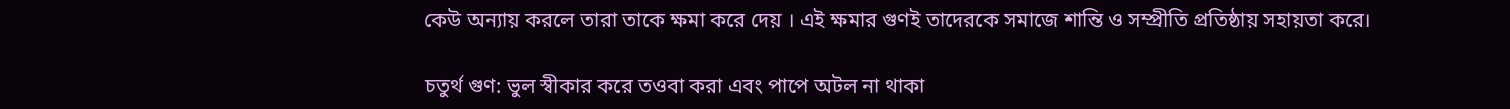কেউ অন্যায় করলে তারা তাকে ক্ষমা করে দেয় । এই ক্ষমার গুণই তাদেরকে সমাজে শান্তি ও সম্প্রীতি প্রতিষ্ঠায় সহায়তা করে।

চতুর্থ গুণ: ভুল স্বীকার করে তওবা করা এবং পাপে অটল না থাকা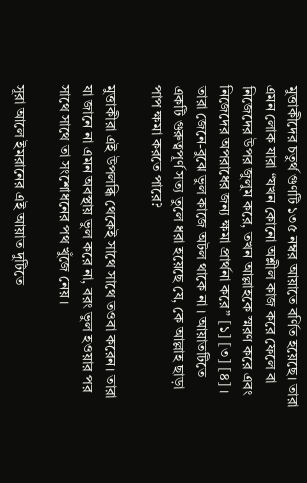মুত্তাকীদের চতুর্থ গুণটি ১৩৫ নম্বর আয়াতে বর্ণিত হয়েছে। তারা এমন লোক যারা “যখন কোনো অশ্লীল কাজ করে ফেলে বা নিজেদের উপর জুলুম করে, তখন আল্লাহকে স্মরণ করে এবং নিজেদের অপরাধের জন্য ক্ষমা প্রার্থনা করে” [১] [৩] [৪] । তারা জেনে-বুঝে ভুল কাজে অটল থাকে না । আয়াতটিতে একটি গুরুত্বপূর্ণ সত্য তুলে ধরা হয়েছে যে, কে আল্লাহ ছাড়া পাপ ক্ষমা করতে পারে?

মুত্তাকীরা এই উপলব্ধি থেকেই সাথে সাথে তওবা করেন। তারা যা জানে না এমন অবস্থায় ভুল করে না, বরং ভুল হওয়ার পর সাথে সাথে তা সংশোধনের পথ খুঁজে নেয় ।

সূরা আলে ইমরানের এই আয়াত দুটিতে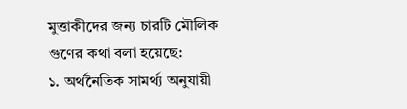মুত্তাকীদের জন্য চারটি মৌলিক গুণের কথা বলা হয়েছে:
১. অর্থনৈতিক সামর্থ্য অনুযায়ী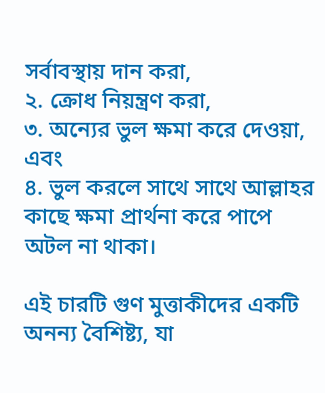সর্বাবস্থায় দান করা,
২. ক্রোধ নিয়ন্ত্রণ করা,
৩. অন্যের ভুল ক্ষমা করে দেওয়া, এবং
৪. ভুল করলে সাথে সাথে আল্লাহর কাছে ক্ষমা প্রার্থনা করে পাপে অটল না থাকা।

এই চারটি গুণ মুত্তাকীদের একটি অনন্য বৈশিষ্ট্য, যা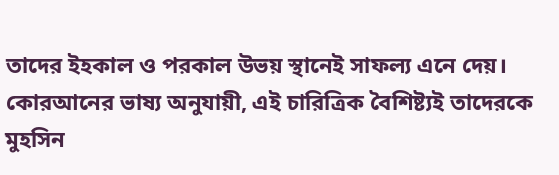তাদের ইহকাল ও পরকাল উভয় স্থানেই সাফল্য এনে দেয়। কোরআনের ভাষ্য অনুযায়ী, এই চারিত্রিক বৈশিষ্ট্যই তাদেরকে মুহসিন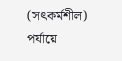(সৎকর্মশীল) পর্যায়ে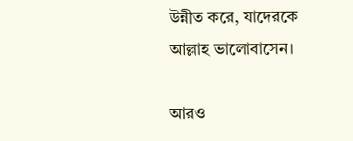উন্নীত করে, যাদেরকে আল্লাহ ভালোবাসেন।

আরও